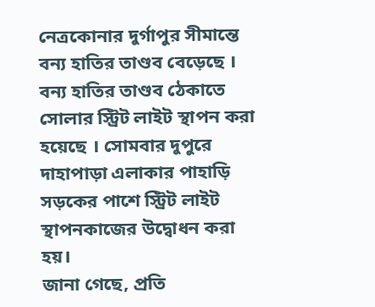নেত্রকোনার দুর্গাপুর সীমান্তে বন্য হাতির তাণ্ডব বেড়েছে । বন্য হাতির তাণ্ডব ঠেকাতে সোলার স্ট্রিট লাইট স্থাপন করা হয়েছে । সোমবার দুপুরে দাহাপাড়া এলাকার পাহাড়ি সড়কের পাশে স্ট্রিট লাইট স্থাপনকাজের উদ্বোধন করা হয়।
জানা গেছে, প্রতি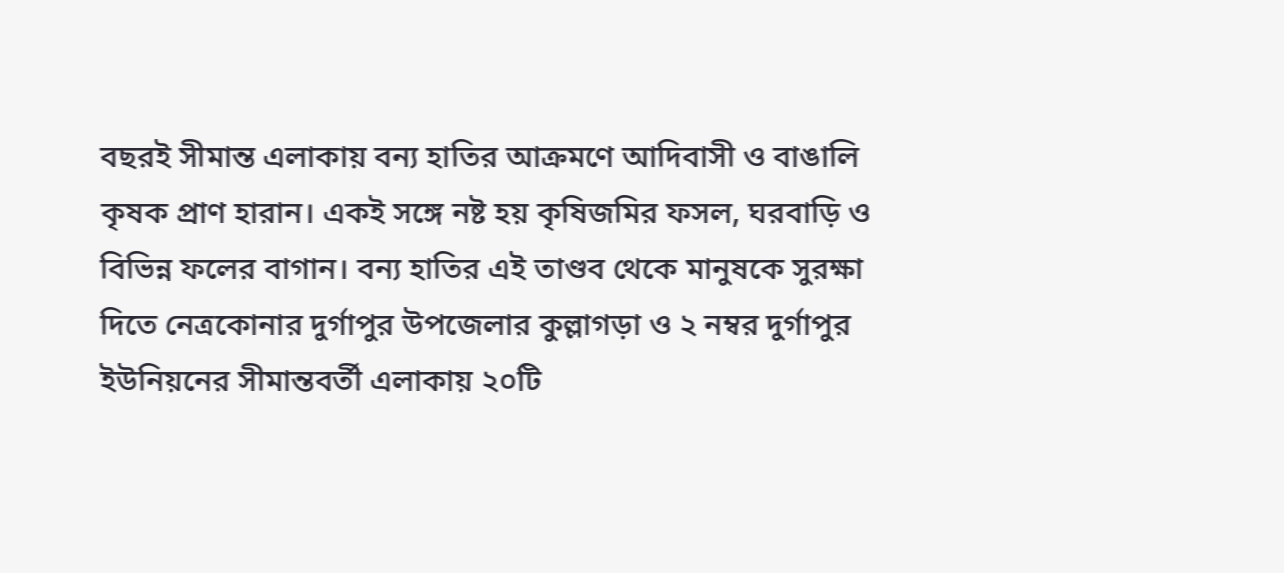বছরই সীমান্ত এলাকায় বন্য হাতির আক্রমণে আদিবাসী ও বাঙালি কৃষক প্রাণ হারান। একই সঙ্গে নষ্ট হয় কৃষিজমির ফসল, ঘরবাড়ি ও বিভিন্ন ফলের বাগান। বন্য হাতির এই তাণ্ডব থেকে মানুষকে সুরক্ষা দিতে নেত্রকোনার দুর্গাপুর উপজেলার কুল্লাগড়া ও ২ নম্বর দুর্গাপুর ইউনিয়নের সীমান্তবর্তী এলাকায় ২০টি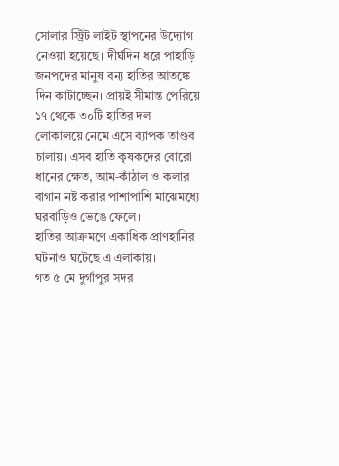সোলার স্ট্রিট লাইট স্থাপনের উদ্যোগ নেওয়া হয়েছে। দীর্ঘদিন ধরে পাহাড়ি জনপদের মানুষ বন্য হাতির আতঙ্কে দিন কাটাচ্ছেন। প্রায়ই সীমান্ত পেরিয়ে ১৭ থেকে ৩০টি হাতির দল লোকালয়ে নেমে এসে ব্যাপক তাণ্ডব চালায়। এসব হাতি কৃষকদের বোরো ধানের ক্ষেত, আম-কাঁঠাল ও কলার বাগান নষ্ট করার পাশাপাশি মাঝেমধ্যে ঘরবাড়িও ভেঙে ফেলে।
হাতির আক্রমণে একাধিক প্রাণহানির ঘটনাও ঘটেছে এ এলাকায়।
গত ৫ মে দুর্গাপুর সদর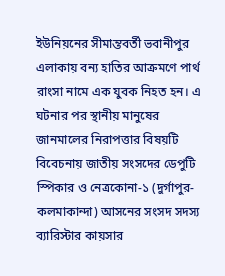ইউনিয়নের সীমান্তবর্তী ভবানীপুর এলাকায় বন্য হাতির আক্রমণে পার্থ রাংসা নামে এক যুবক নিহত হন। এ ঘটনার পর স্থানীয় মানুষের জানমালের নিরাপত্তার বিষয়টি বিবেচনায় জাতীয় সংসদের ডেপুটি স্পিকার ও নেত্রকোনা-১ (দুর্গাপুর-কলমাকান্দা) আসনের সংসদ সদস্য ব্যারিস্টার কায়সার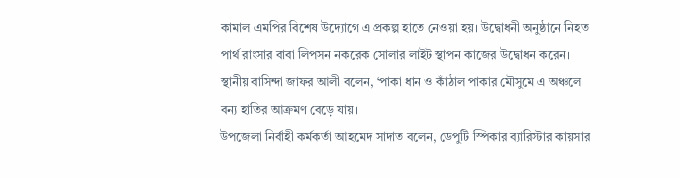কামাল এমপির বিশেষ উদ্যোগে এ প্রকল্প হাতে নেওয়া হয়। উদ্বোধনী অনুষ্ঠানে নিহত পার্থ রাংসার বাবা লিপসন নকরেক সোলার লাইট স্থাপন কাজের উদ্বোধন করেন।
স্থানীয় বাসিন্দা জাফর আলী বলেন, ‘পাকা ধান ও কাঁঠাল পাকার মৌসুমে এ অঞ্চলে বন্য হাতির আক্রমণ বেড়ে যায়।
উপজেলা নির্বাহী কর্মকর্তা আহমেদ সাদাত বলেন, ডেপুটি স্পিকার ব্যারিস্টার কায়সার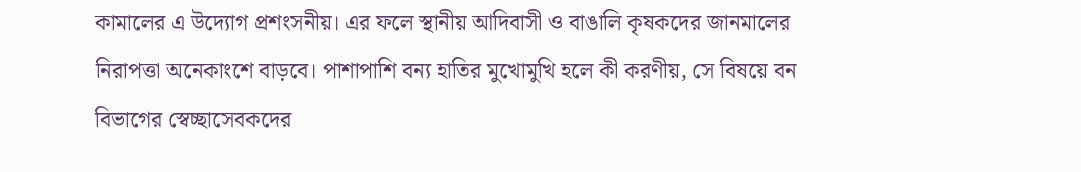কামালের এ উদ্যোগ প্রশংসনীয়। এর ফলে স্থানীয় আদিবাসী ও বাঙালি কৃষকদের জানমালের নিরাপত্তা অনেকাংশে বাড়বে। পাশাপাশি বন্য হাতির মুখোমুখি হলে কী করণীয়, সে বিষয়ে বন বিভাগের স্বেচ্ছাসেবকদের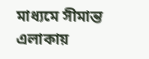মাধ্যমে সীমান্ত এলাকায়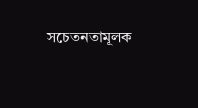সচেতনতামূলক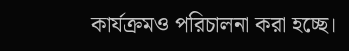কার্যক্রমও পরিচালনা করা হচ্ছে।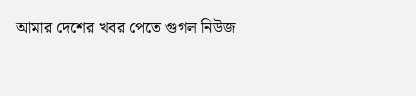আমার দেশের খবর পেতে গুগল নিউজ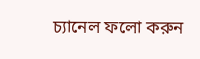চ্যানেল ফলো করুন